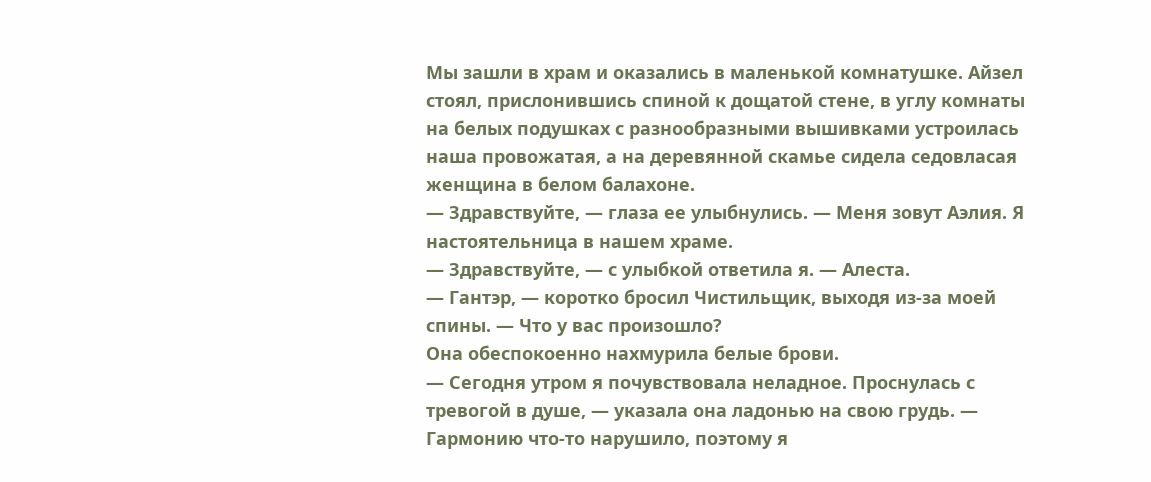Мы зашли в храм и оказались в маленькой комнатушке. Айзел стоял, прислонившись спиной к дощатой стене, в углу комнаты на белых подушках с разнообразными вышивками устроилась наша провожатая, а на деревянной скамье сидела седовласая женщина в белом балахоне.
— Здравствуйте, — глаза ее улыбнулись. — Меня зовут Аэлия. Я настоятельница в нашем храме.
— Здравствуйте, — с улыбкой ответила я. — Алеста.
— Гантэр, — коротко бросил Чистильщик, выходя из-за моей спины. — Что у вас произошло?
Она обеспокоенно нахмурила белые брови.
— Сегодня утром я почувствовала неладное. Проснулась с тревогой в душе, — указала она ладонью на свою грудь. — Гармонию что-то нарушило, поэтому я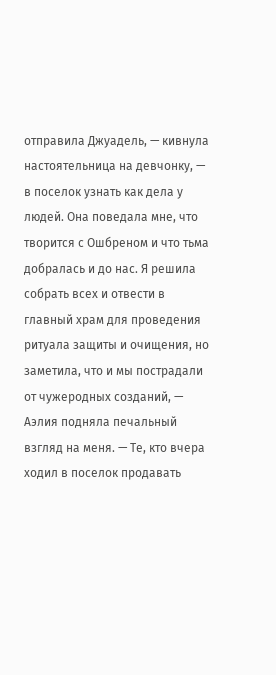отправила Джуадель, — кивнула настоятельница на девчонку, — в поселок узнать как дела у людей. Она поведала мне, что творится с Ошбреном и что тьма добралась и до нас. Я решила собрать всех и отвести в главный храм для проведения ритуала защиты и очищения, но заметила, что и мы пострадали от чужеродных созданий, — Аэлия подняла печальный взгляд на меня. — Те, кто вчера ходил в поселок продавать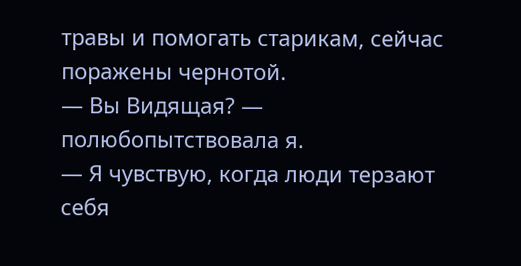травы и помогать старикам, сейчас поражены чернотой.
— Вы Видящая? — полюбопытствовала я.
— Я чувствую, когда люди терзают себя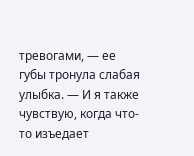тревогами, — ее губы тронула слабая улыбка. — И я также чувствую, когда что-то изъедает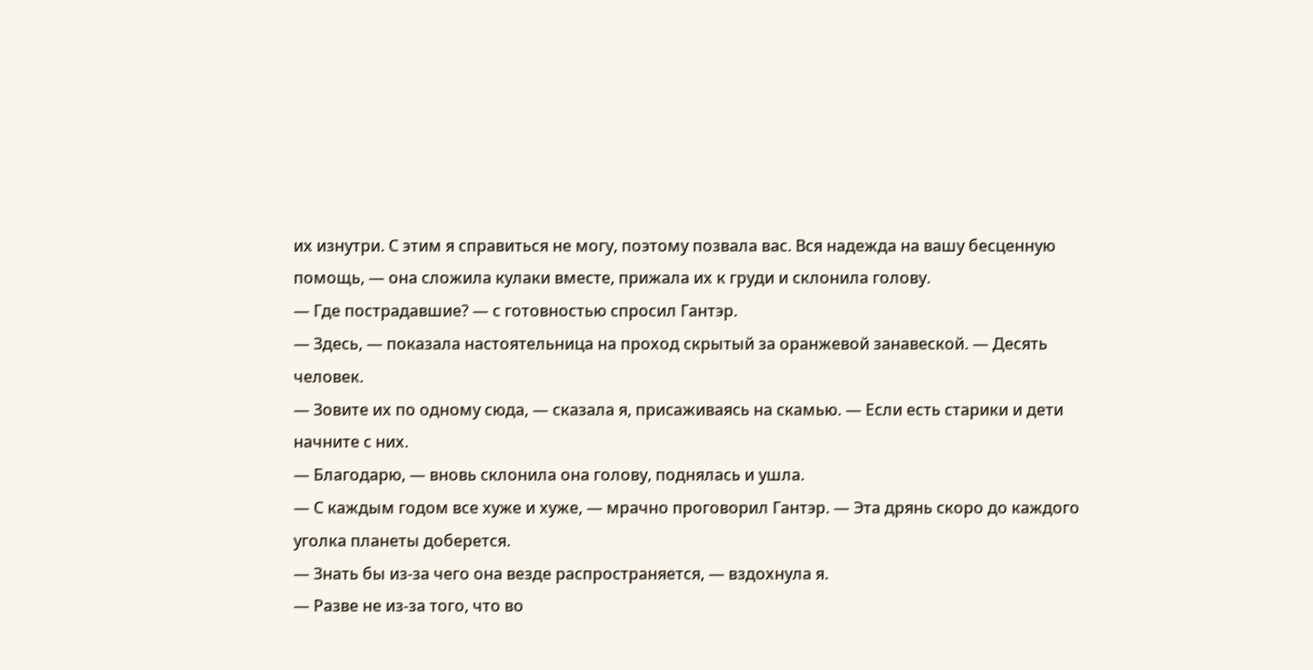их изнутри. С этим я справиться не могу, поэтому позвала вас. Вся надежда на вашу бесценную помощь, — она сложила кулаки вместе, прижала их к груди и склонила голову.
— Где пострадавшие? — с готовностью спросил Гантэр.
— Здесь, — показала настоятельница на проход скрытый за оранжевой занавеской. — Десять человек.
— Зовите их по одному сюда, — сказала я, присаживаясь на скамью. — Если есть старики и дети начните с них.
— Благодарю, — вновь склонила она голову, поднялась и ушла.
— С каждым годом все хуже и хуже, — мрачно проговорил Гантэр. — Эта дрянь скоро до каждого уголка планеты доберется.
— Знать бы из-за чего она везде распространяется, — вздохнула я.
— Разве не из-за того, что во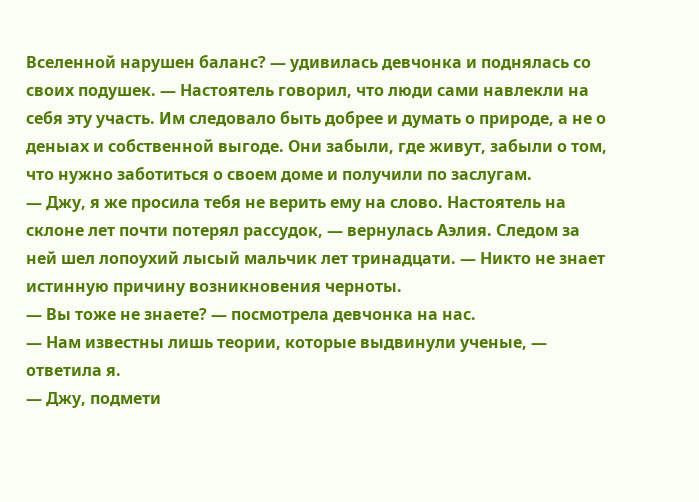Вселенной нарушен баланс? — удивилась девчонка и поднялась со своих подушек. — Настоятель говорил, что люди сами навлекли на себя эту участь. Им следовало быть добрее и думать о природе, а не о деныах и собственной выгоде. Они забыли, где живут, забыли о том, что нужно заботиться о своем доме и получили по заслугам.
— Джу, я же просила тебя не верить ему на слово. Настоятель на склоне лет почти потерял рассудок, — вернулась Аэлия. Следом за ней шел лопоухий лысый мальчик лет тринадцати. — Никто не знает истинную причину возникновения черноты.
— Вы тоже не знаете? — посмотрела девчонка на нас.
— Нам известны лишь теории, которые выдвинули ученые, — ответила я.
— Джу, подмети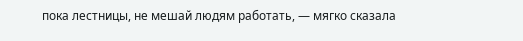пока лестницы, не мешай людям работать, — мягко сказала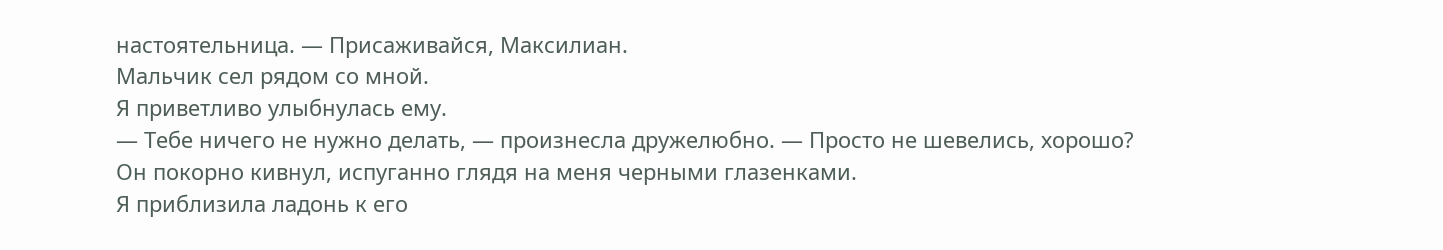настоятельница. — Присаживайся, Максилиан.
Мальчик сел рядом со мной.
Я приветливо улыбнулась ему.
— Тебе ничего не нужно делать, — произнесла дружелюбно. — Просто не шевелись, хорошо?
Он покорно кивнул, испуганно глядя на меня черными глазенками.
Я приблизила ладонь к его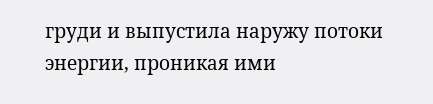груди и выпустила наружу потоки энергии, проникая ими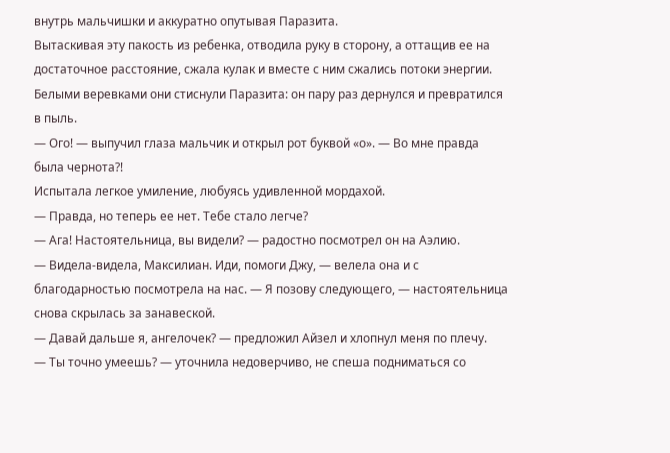внутрь мальчишки и аккуратно опутывая Паразита.
Вытаскивая эту пакость из ребенка, отводила руку в сторону, а оттащив ее на достаточное расстояние, сжала кулак и вместе с ним сжались потоки энергии. Белыми веревками они стиснули Паразита: он пару раз дернулся и превратился в пыль.
— Ого! — выпучил глаза мальчик и открыл рот буквой «о». — Во мне правда была чернота?!
Испытала легкое умиление, любуясь удивленной мордахой.
— Правда, но теперь ее нет. Тебе стало легче?
— Ага! Настоятельница, вы видели? — радостно посмотрел он на Аэлию.
— Видела-видела, Максилиан. Иди, помоги Джу, — велела она и с благодарностью посмотрела на нас. — Я позову следующего, — настоятельница снова скрылась за занавеской.
— Давай дальше я, ангелочек? — предложил Айзел и хлопнул меня по плечу.
— Ты точно умеешь? — уточнила недоверчиво, не спеша подниматься со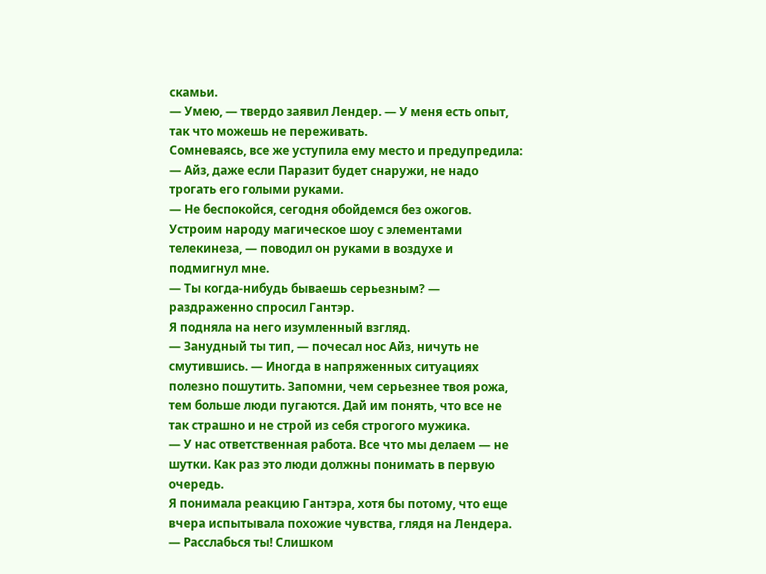скамьи.
— Умею, — твердо заявил Лендер. — У меня есть опыт, так что можешь не переживать.
Сомневаясь, все же уступила ему место и предупредила:
— Айз, даже если Паразит будет снаружи, не надо трогать его голыми руками.
— Не беспокойся, сегодня обойдемся без ожогов. Устроим народу магическое шоу с элементами телекинеза, — поводил он руками в воздухе и подмигнул мне.
— Ты когда-нибудь бываешь серьезным? — раздраженно спросил Гантэр.
Я подняла на него изумленный взгляд.
— Занудный ты тип, — почесал нос Айз, ничуть не смутившись. — Иногда в напряженных ситуациях полезно пошутить. Запомни, чем серьезнее твоя рожа, тем больше люди пугаются. Дай им понять, что все не так страшно и не строй из себя строгого мужика.
— У нас ответственная работа. Все что мы делаем — не шутки. Как раз это люди должны понимать в первую очередь.
Я понимала реакцию Гантэра, хотя бы потому, что еще вчера испытывала похожие чувства, глядя на Лендера.
— Расслабься ты! Слишком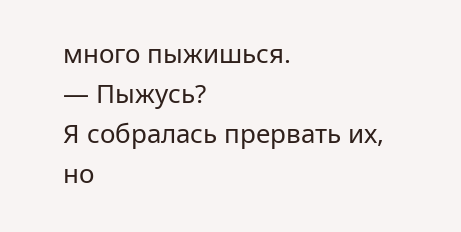много пыжишься.
— Пыжусь?
Я собралась прервать их, но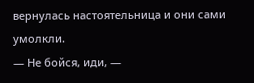вернулась настоятельница и они сами умолкли.
— Не бойся, иди, —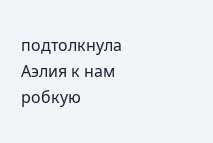подтолкнула Аэлия к нам робкую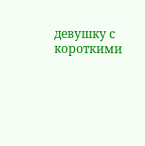девушку с короткими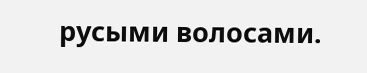русыми волосами.